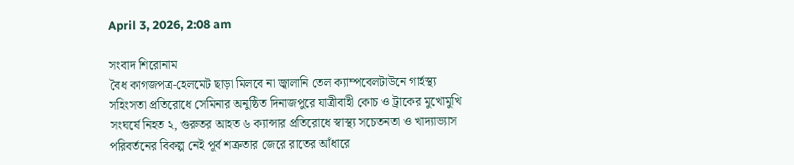April 3, 2026, 2:08 am

সংবাদ শিরোনাম
বৈধ কাগজপত্র-হেলমেট ছাড়া মিলবে না জ্বালানি তেল ক্যাম্পবেলটাউনে গার্হস্থ্য সহিংসতা প্রতিরোধে সেমিনার অনুষ্ঠিত দিনাজপুরে যাত্রীবাহী কোচ ও ট্রাকের মুখোমুখি সংঘর্ষে নিহত ২, গুরুতর আহত ৬ ক্যান্সার প্রতিরোধে স্বাস্থ্য সচেতনতা ও খাদ্যাভ্যাস পরিবর্তনের বিকল্প নেই পূর্ব শত্রুতার জেরে রাতের আঁধারে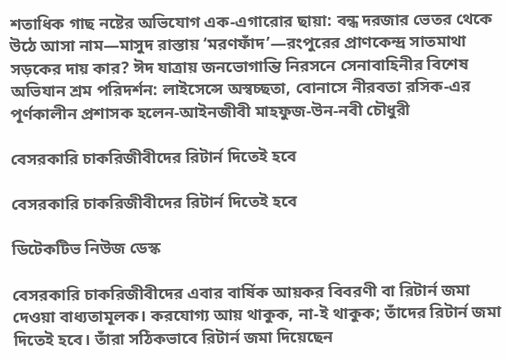শতাধিক গাছ নষ্টের অভিযোগ এক-এগারোর ছায়া: বন্ধ দরজার ভেতর থেকে উঠে আসা নাম—মাসুদ রাস্তায় ‘মরণফাঁদ’—রংপুরের প্রাণকেন্দ্র সাতমাথা সড়কের দায় কার? ঈদ যাত্রায় জনভোগান্তি নিরসনে সেনাবাহিনীর বিশেষ অভিযান শ্রম পরিদর্শন: লাইসেন্সে অস্বচ্ছতা, বোনাসে নীরবতা রসিক-এর পূর্ণকালীন প্রশাসক হলেন-আইনজীবী মাহফুজ-উন-নবী চৌধুরী

বেসরকারি চাকরিজীবীদের রিটার্ন দিতেই হবে

বেসরকারি চাকরিজীবীদের রিটার্ন দিতেই হবে

ডিটেকটিভ নিউজ ডেস্ক

বেসরকারি চাকরিজীবীদের এবার বার্ষিক আয়কর বিবরণী বা রিটার্ন জমা দেওয়া বাধ্যতামূলক। করযোগ্য আয় থাকুক, না-ই থাকুক; তাঁদের রিটার্ন জমা দিতেই হবে। তাঁরা সঠিকভাবে রিটার্ন জমা দিয়েছেন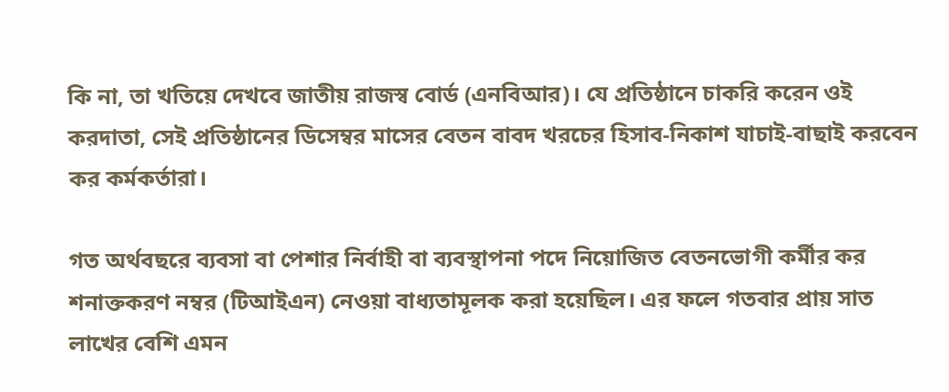কি না, তা খতিয়ে দেখবে জাতীয় রাজস্ব বোর্ড (এনবিআর)। যে প্রতিষ্ঠানে চাকরি করেন ওই করদাতা, সেই প্রতিষ্ঠানের ডিসেম্বর মাসের বেতন বাবদ খরচের হিসাব-নিকাশ যাচাই-বাছাই করবেন কর কর্মকর্তারা।

গত অর্থবছরে ব্যবসা বা পেশার নির্বাহী বা ব্যবস্থাপনা পদে নিয়োজিত বেতনভোগী কর্মীর কর শনাক্তকরণ নম্বর (টিআইএন) নেওয়া বাধ্যতামূলক করা হয়েছিল। এর ফলে গতবার প্রায় সাত লাখের বেশি এমন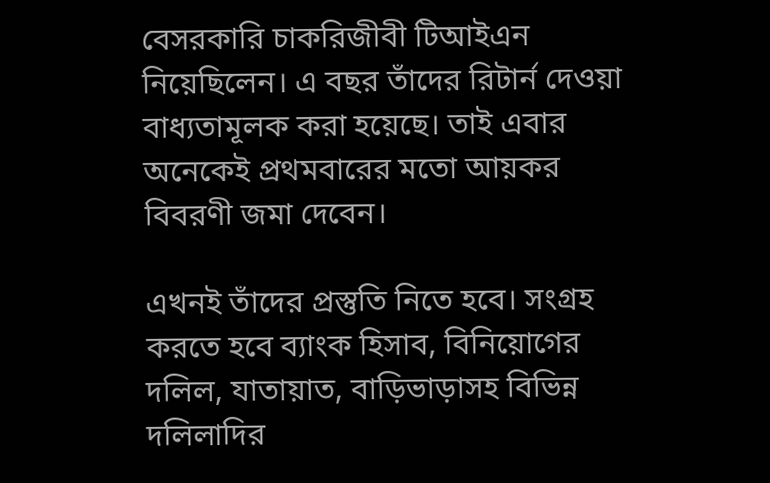বেসরকারি চাকরিজীবী টিআইএন নিয়েছিলেন। এ বছর তাঁদের রিটার্ন দেওয়া বাধ্যতামূলক করা হয়েছে। তাই এবার অনেকেই প্রথমবারের মতো আয়কর বিবরণী জমা দেবেন।

এখনই তাঁদের প্রস্তুতি নিতে হবে। সংগ্রহ করতে হবে ব্যাংক হিসাব, বিনিয়োগের দলিল, যাতায়াত, বাড়িভাড়াসহ বিভিন্ন দলিলাদির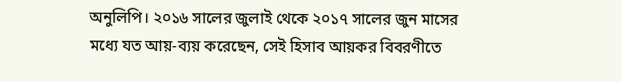অনুলিপি। ২০১৬ সালের জুলাই থেকে ২০১৭ সালের জুন মাসের মধ্যে যত আয়-ব্যয় করেছেন, সেই হিসাব আয়কর বিবরণীতে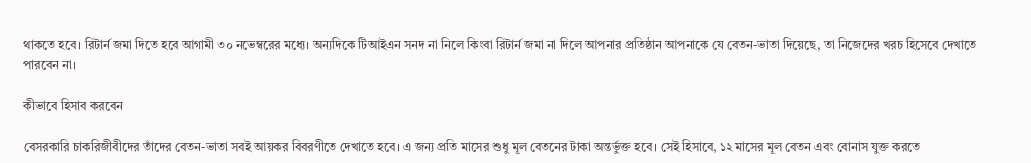থাকতে হবে। রিটার্ন জমা দিতে হবে আগামী ৩০ নভেম্বরের মধ্যে। অন্যদিকে টিআইএন সনদ না নিলে কিংবা রিটার্ন জমা না দিলে আপনার প্রতিষ্ঠান আপনাকে যে বেতন-ভাতা দিয়েছে, তা নিজেদের খরচ হিসেবে দেখাতে পারবেন না।

কীভাবে হিসাব করবেন

বেসরকারি চাকরিজীবীদের তাঁদের বেতন-ভাতা সবই আয়কর বিবরণীতে দেখাতে হবে। এ জন্য প্রতি মাসের শুধু মূল বেতনের টাকা অন্তর্ভুক্ত হবে। সেই হিসাবে, ১২ মাসের মূল বেতন এবং বোনাস যুক্ত করতে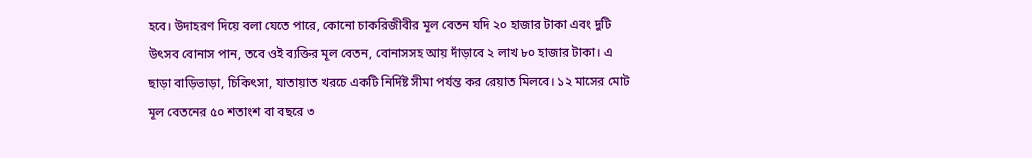হবে। উদাহরণ দিয়ে বলা যেতে পারে, কোনো চাকরিজীবীর মূল বেতন যদি ২০ হাজার টাকা এবং দুটি উৎসব বোনাস পান, তবে ওই ব্যক্তির মূল বেতন, বোনাসসহ আয় দাঁড়াবে ২ লাখ ৮০ হাজার টাকা। এ ছাড়া বাড়িভাড়া, চিকিৎসা, যাতায়াত খরচে একটি নির্দিষ্ট সীমা পর্যন্ত কর রেয়াত মিলবে। ১২ মাসের মোট মূল বেতনের ৫০ শতাংশ বা বছরে ৩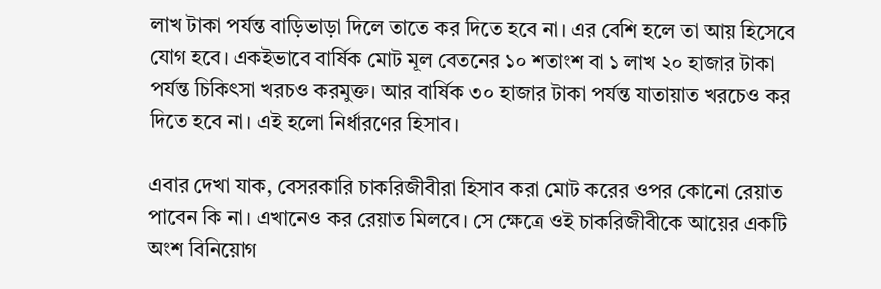লাখ টাকা পর্যন্ত বাড়িভাড়া দিলে তাতে কর দিতে হবে না। এর বেশি হলে তা আয় হিসেবে যোগ হবে। একইভাবে বার্ষিক মোট মূল বেতনের ১০ শতাংশ বা ১ লাখ ২০ হাজার টাকা পর্যন্ত চিকিৎসা খরচও করমুক্ত। আর বার্ষিক ৩০ হাজার টাকা পর্যন্ত যাতায়াত খরচেও কর দিতে হবে না। এই হলো নির্ধারণের হিসাব।

এবার দেখা যাক, বেসরকারি চাকরিজীবীরা হিসাব করা মোট করের ওপর কোনো রেয়াত পাবেন কি না। এখানেও কর রেয়াত মিলবে। সে ক্ষেত্রে ওই চাকরিজীবীকে আয়ের একটি অংশ বিনিয়োগ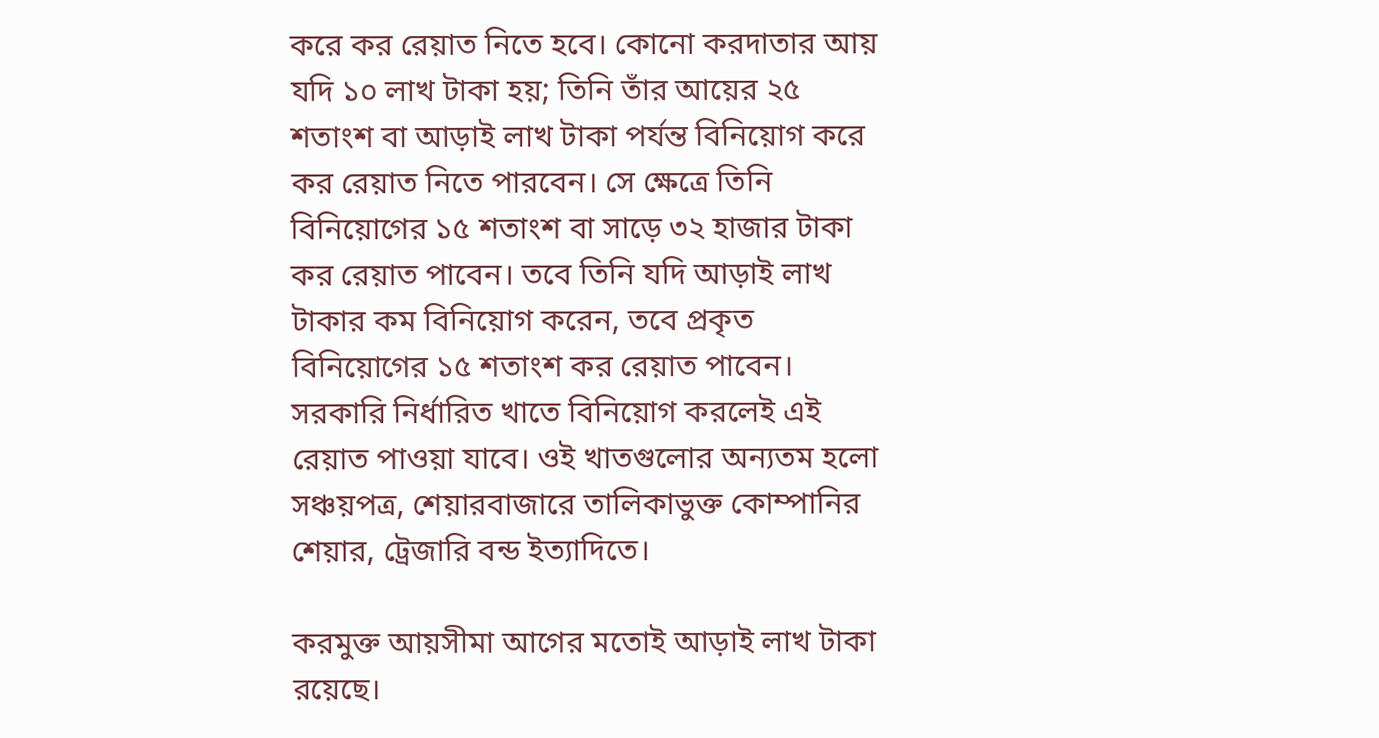করে কর রেয়াত নিতে হবে। কোনো করদাতার আয় যদি ১০ লাখ টাকা হয়; তিনি তাঁর আয়ের ২৫ শতাংশ বা আড়াই লাখ টাকা পর্যন্ত বিনিয়োগ করে কর রেয়াত নিতে পারবেন। সে ক্ষেত্রে তিনি বিনিয়োগের ১৫ শতাংশ বা সাড়ে ৩২ হাজার টাকা কর রেয়াত পাবেন। তবে তিনি যদি আড়াই লাখ টাকার কম বিনিয়োগ করেন, তবে প্রকৃত বিনিয়োগের ১৫ শতাংশ কর রেয়াত পাবেন। সরকারি নির্ধারিত খাতে বিনিয়োগ করলেই এই রেয়াত পাওয়া যাবে। ওই খাতগুলোর অন্যতম হলো সঞ্চয়পত্র, শেয়ারবাজারে তালিকাভুক্ত কোম্পানির শেয়ার, ট্রেজারি বন্ড ইত্যাদিতে।

করমুক্ত আয়সীমা আগের মতোই আড়াই লাখ টাকা রয়েছে।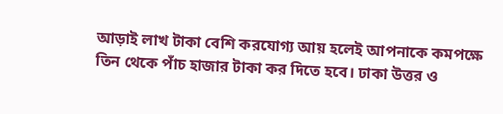আড়াই লাখ টাকা বেশি করযোগ্য আয় হলেই আপনাকে কমপক্ষে তিন থেকে পাঁচ হাজার টাকা কর দিতে হবে। ঢাকা উত্তর ও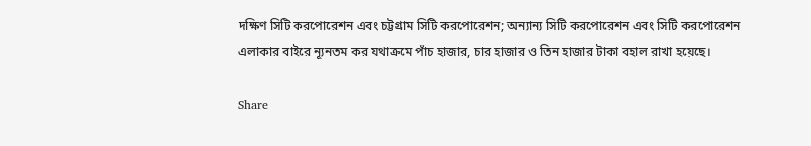দক্ষিণ সিটি করপোরেশন এবং চট্টগ্রাম সিটি করপোরেশন; অন্যান্য সিটি করপোরেশন এবং সিটি করপোরেশন এলাকার বাইরে ন্যূনতম কর যথাক্রমে পাঁচ হাজার, চার হাজার ও তিন হাজার টাকা বহাল রাখা হয়েছে।

Share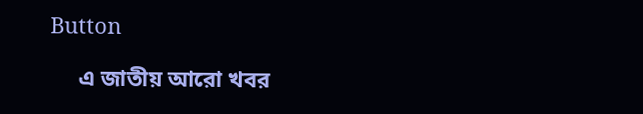Button

     এ জাতীয় আরো খবর